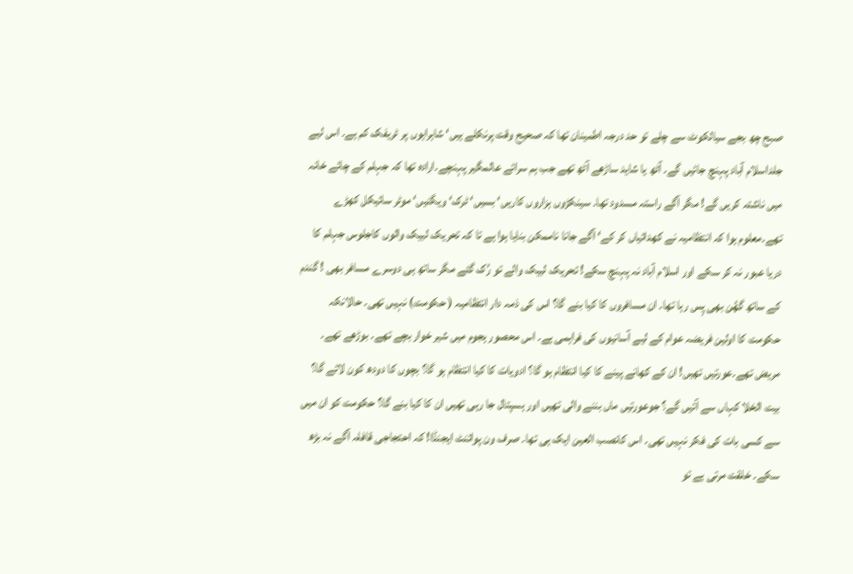صبح چھ بجے سیالکوٹ سے چلے تو حد درجہ اطمینان تھا کہ صحیح وقت پرنکلے ہیں‘ شاہراہوں پر ٹریفک کم ہے۔ اس لیے جلداسلام آباد پہنچ جائیں گے۔ آٹھ یا شاید ساڑھے آٹھ تھے جب ہم سرائے عالمگیر پہنچے۔ارادہ تھا کہ جہلم کے چائے خانہ میں ناشتہ کریں گے! مگر آگے راستہ مسدود تھا۔ سینکڑوں ہزاروں کاریں‘ بسیں‘ ٹرک‘ ویگنیں‘ موٹر سائیکل کھڑے تھے۔معلوم ہوا کہ انتظامیہ نے کھدائیاں کر کے‘ آگے جانا ناممکن بنایا ہوا ہے تا کہ تحریک لبیک والوں کاجلوس جہلم کا دریا عبور نہ کر سکے اور اسلام آباد نہ پہنچ سکے! تحریک لبیک والے تو رُک گئے مگر ساتھ ہی دوسرے مسافر بھی ! گندم کے ساتھ گھُن بھی پِس رہا تھا۔ ان مسافروں کا کیا بنے گا؟ اس کی ذمہ دار انتظامیہ ( حکومت) نہیں تھی۔ حالانکہ حکومت کا اولین فریضہ عوام کے لیے آسانیوں کی فراہمی ہے۔ اس محصور ہجوم میں شیر خوار بچے تھے۔ بوڑھے تھے۔ مریض تھے۔عورتیں تھیں! ان کے کھانے پینے کا کیا انتظام ہو گا؟ ادویات کا کیا انتظام ہو گا؟ بچوں کا دودھ کون لائے گا؟ بیت الخلا کہاں سے آئیں گے؟ جوعورتیں ماں بننے والی تھیں اور ہسپتال جا رہی تھیں ان کا کیا بنے گا؟ حکومت کو ان میں سے کسی بات کی فکر نہیں تھی۔ اس کانصب العین ایک ہی تھا۔ صرف ون پوائنٹ ایجنڈا! کہ احتجاجی قافلہ آگے نہ بڑھ سکے۔ خلقت مرتی ہے تو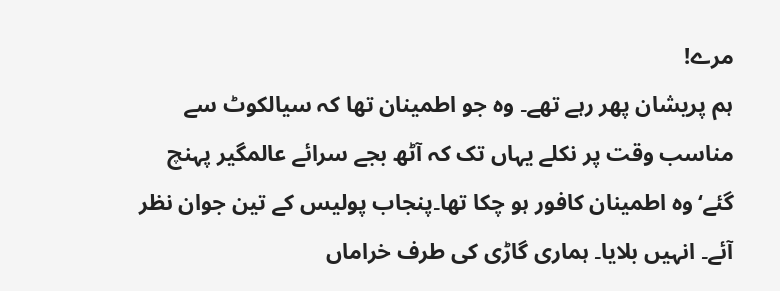مرے!
ہم پریشان پھر رہے تھے۔ وہ جو اطمینان تھا کہ سیالکوٹ سے مناسب وقت پر نکلے یہاں تک کہ آٹھ بجے سرائے عالمگیر پہنچ گئے‘وہ اطمینان کافور ہو چکا تھا۔پنجاب پولیس کے تین جوان نظر آئے۔ انہیں بلایا۔ ہماری گاڑی کی طرف خراماں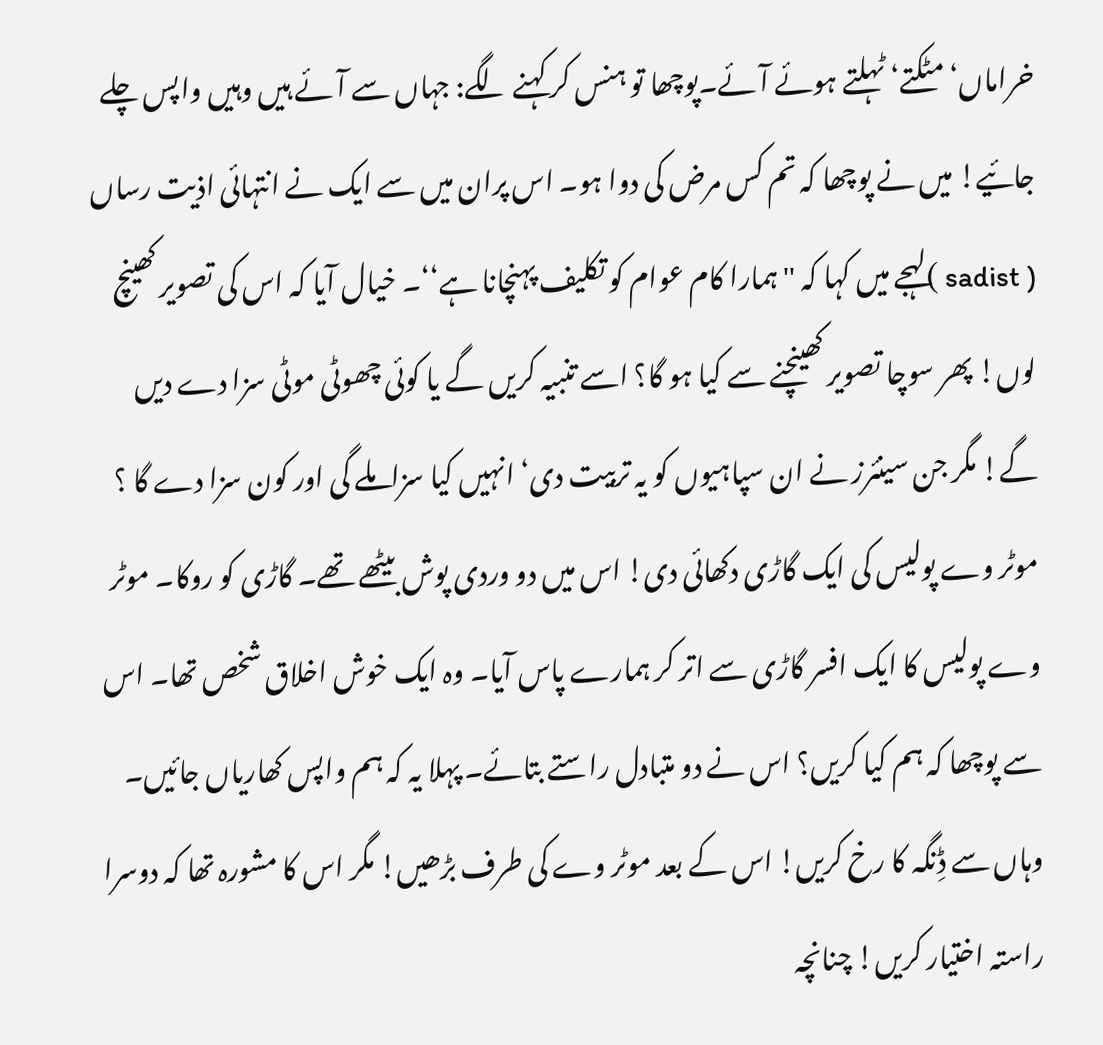خراماں‘ مٹکتے‘ ٹہلتے ہوئے آئے۔پوچھا تو ہنس کر کہنے لگے: جہاں سے آئے ہیں وہیں واپس چلے جائیے! میں نے پوچھا کہ تم کس مرض کی دوا ہو۔ اس پران میں سے ایک نے انتہائی اذیت رساں ( sadist )لہجے میں کہا کہ '' ہمارا کام عوام کو تکلیف پہنچانا ہے‘‘۔ خیال آیا کہ اس کی تصویر کھینچ لوں! پھر سوچا تصویر کھینچنے سے کیا ہو گا؟ اسے تنبیہ کریں گے یا کوئی چھوٹی موٹی سزا دے دیں گے! مگر جن سینئرز نے ان سپاہیوں کو یہ تربیت دی‘ انہیں کیا سزاملے گی اور کون سزا دے گا ؟
موٹر وے پولیس کی ایک گاڑی دکھائی دی! اس میں دو وردی پوش بیٹھے تھے۔ گاڑی کو روکا۔ موٹر وے پولیس کا ایک افسر گاڑی سے اتر کر ہمارے پاس آیا۔ وہ ایک خوش اخلاق شخص تھا۔ اس سے پوچھا کہ ہم کیا کریں؟ اس نے دو متبادل راستے بتائے۔ پہلا یہ کہ ہم واپس کھاریاں جائیں۔ وہاں سے ڈِنگہ کا رخ کریں! اس کے بعد موٹر وے کی طرف بڑھیں! مگر اس کا مشورہ تھا کہ دوسرا راستہ اختیار کریں! چنانچہ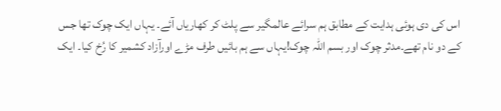اس کی دی ہوئی ہدایت کے مطابق ہم سرائے عالمگیر سے پلٹ کر کھاریاں آئے۔ یہاں ایک چوک تھا جس کے دو نام تھے۔مدثر چوک اور بسم اللہ چوک!یہاں سے ہم بائیں طرف مڑے اورآزاد کشمیر کا رُخ کیا۔ ایک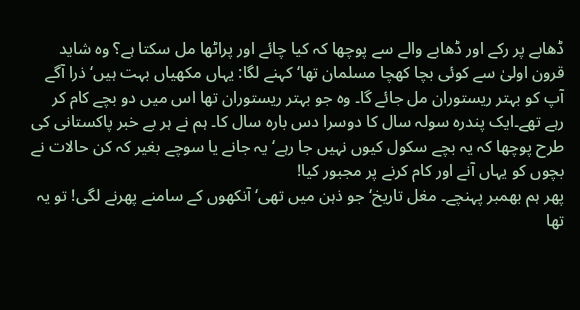ڈھابے پر رکے اور ڈھابے والے سے پوچھا کہ کیا چائے اور پراٹھا مل سکتا ہے؟ وہ شاید قرون اولیٰ سے کوئی بچا کھچا مسلمان تھا‘ کہنے لگا: یہاں مکھیاں بہت ہیں‘ ذرا آگے آپ کو بہتر ریستوران مل جائے گا۔ وہ جو بہتر ریستوران تھا اس میں دو بچے کام کر رہے تھے۔ایک پندرہ سولہ سال کا دوسرا دس بارہ سال کا۔ ہم نے ہر بے خبر پاکستانی کی طرح پوچھا کہ یہ بچے سکول کیوں نہیں جا رہے‘ یہ جانے یا سوچے بغیر کہ کن حالات نے بچوں کو یہاں آنے اور کام کرنے پر مجبور کیا!
پھر ہم بھمبر پہنچے۔ مغل تاریخ‘ جو ذہن میں تھی‘ آنکھوں کے سامنے پھرنے لگی! تو یہ تھا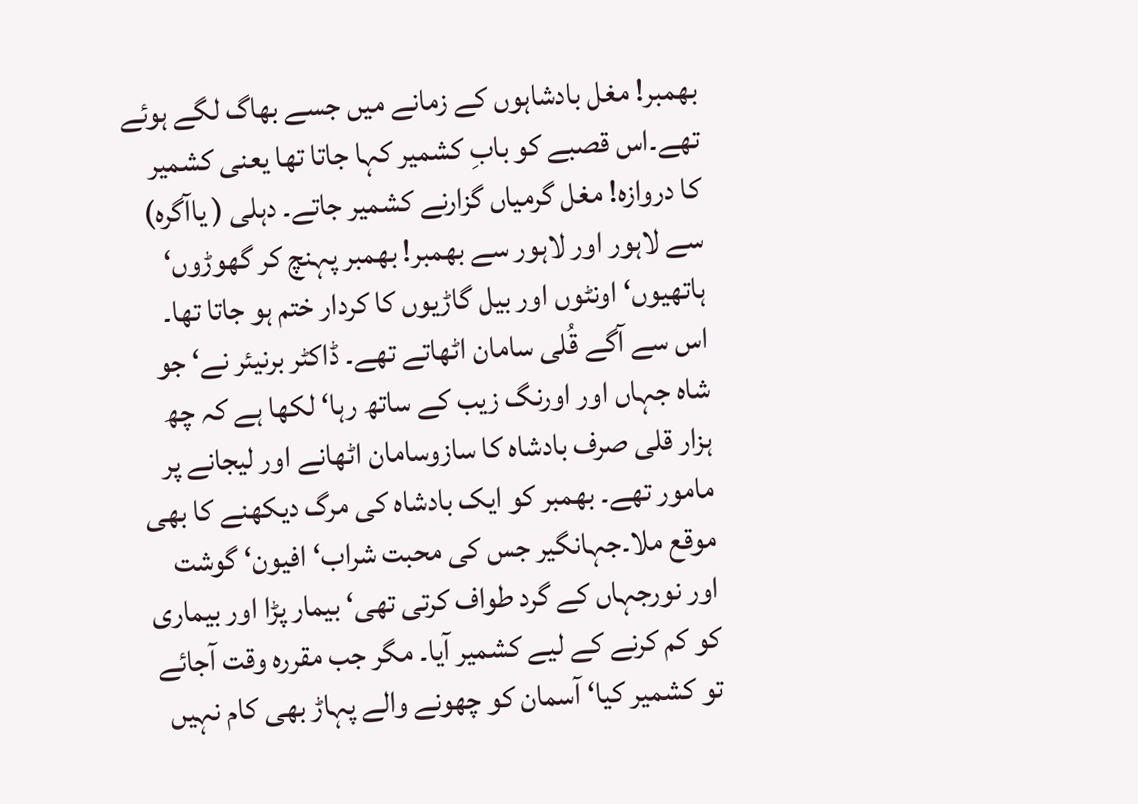بھمبر! مغل بادشاہوں کے زمانے میں جسے بھاگ لگے ہوئے تھے۔اس قصبے کو بابِ کشمیر کہا جاتا تھا یعنی کشمیر کا دروازہ! مغل گرمیاں گزارنے کشمیر جاتے۔ دہلی ( یاآگرہ) سے لاہور اور لاہور سے بھمبر! بھمبر پہنچ کر گھوڑوں‘ ہاتھیوں‘ اونٹوں اور بیل گاڑیوں کا کردار ختم ہو جاتا تھا۔ اس سے آگے قُلی سامان اٹھاتے تھے۔ ڈاکٹر برنیئر نے‘ جو شاہ جہاں اور اورنگ زیب کے ساتھ رہا‘ لکھا ہے کہ چھ ہزار قلی صرف بادشاہ کا سازوسامان اٹھانے اور لیجانے پر مامور تھے۔ بھمبر کو ایک بادشاہ کی مرگ دیکھنے کا بھی موقع ملا۔جہانگیر جس کی محبت شراب‘ افیون‘ گوشت اور نورجہاں کے گرد طواف کرتی تھی‘ بیمار پڑا اور بیماری کو کم کرنے کے لیے کشمیر آیا۔ مگر جب مقررہ وقت آجائے تو کشمیر کیا‘ آسمان کو چھونے والے پہاڑ بھی کام نہیں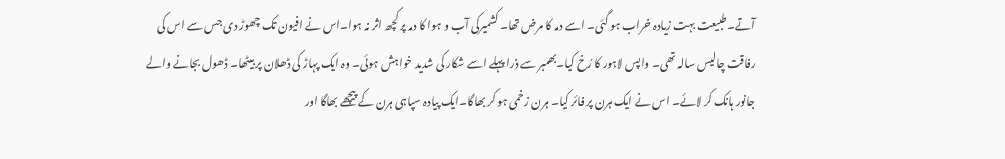آتے۔طبیعت بہت زیادہ خراب ہو گئی۔ اسے دمہ کا مرض تھا۔ کشمیرکی آب و ہوا کا دمہ پر کچھ اثر نہ ہوا۔اس نے افیون تک چھوڑ دی جس سے اس کی رفاقت چالیس سالہ تھی۔ واپس لاہور کا رُخ کیا۔بھمبر سے ذرا پہلے اسے شکار کی شدید خواہش ہوئی۔ وہ ایک پہاڑ کی ڈھلان پر بیٹھا۔ ڈھول بجانے والے جانور ہانک کر لائے۔ اس نے ایک ہرن پر فائر کیا۔ ہرن زخمی ہو کر بھاگا۔ایک پیادہ سپاہی ہرن کے پیچھے بھاگا اور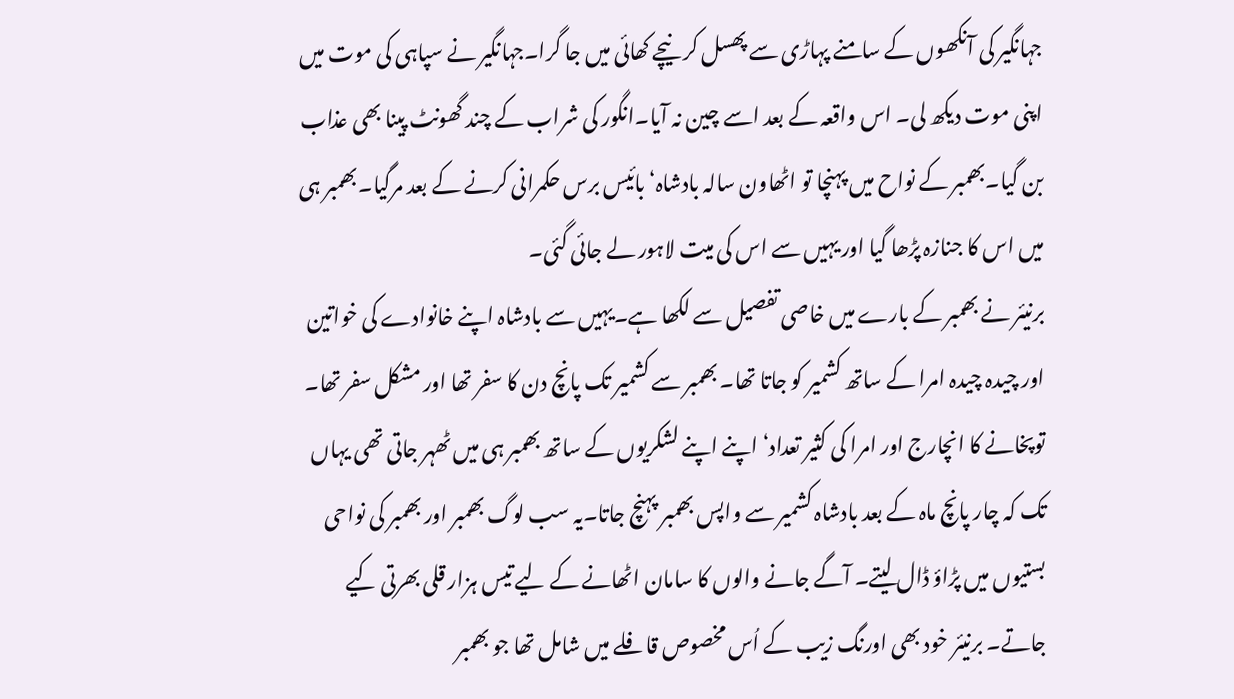جہانگیر کی آنکھوں کے سامنے پہاڑی سے پھسل کر نیچے کھائی میں جا گرا۔جہانگیر نے سپاہی کی موت میں اپنی موت دیکھ لی۔ اس واقعہ کے بعد اسے چین نہ آیا۔انگور کی شراب کے چند گھونٹ پینا بھی عذاب بن گیا۔بھمبر کے نواح میں پہنچا تو اٹھاون سالہ بادشاہ‘ بائیس برس حکمرانی کرنے کے بعد مرگیا۔بھمبر ہی میں اس کا جنازہ پڑھا گیا اور یہیں سے اس کی میت لاہور لے جائی گئی۔
برنیئر نے بھمبر کے بارے میں خاصی تفصیل سے لکھا ہے۔یہیں سے بادشاہ اپنے خانوادے کی خواتین اور چیدہ چیدہ امرا کے ساتھ کشمیر کو جاتا تھا۔ بھمبر سے کشمیر تک پانچ دن کا سفر تھا اور مشکل سفر تھا۔ توپخانے کا انچارج اور امرا کی کثیر تعداد‘ اپنے اپنے لشکریوں کے ساتھ بھمبر ہی میں ٹھہر جاتی تھی یہاں تک کہ چار پانچ ماہ کے بعد بادشاہ کشمیر سے واپس بھمبر پہنچ جاتا۔یہ سب لوگ بھمبر اور بھمبر کی نواحی بستیوں میں پڑاؤ ڈال لیتے۔ آگے جانے والوں کا سامان اٹھانے کے لیے تیس ہزار قلی بھرتی کیے جاتے۔ برنیئر خود بھی اورنگ زیب کے اُس مخصوص قافلے میں شامل تھا جو بھمبر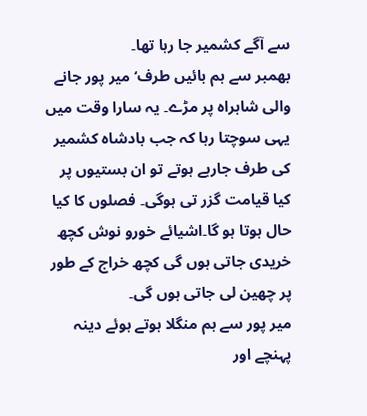سے آگے کشمیر جا رہا تھا۔
بھمبر سے ہم بائیں طرف‘ میر پور جانے والی شاہراہ پر مڑے۔ یہ سارا وقت میں یہی سوچتا رہا کہ جب بادشاہ کشمیر کی طرف جارہے ہوتے تو ان بستیوں پر کیا قیامت گزر تی ہوگی۔ فصلوں کا کیا حال ہوتا ہو گا۔اشیائے خورو نوش کچھ خریدی جاتی ہوں گی کچھ خراج کے طور پر چھین لی جاتی ہوں گی۔
میر پور سے ہم منگلا ہوتے ہوئے دینہ پہنچے اور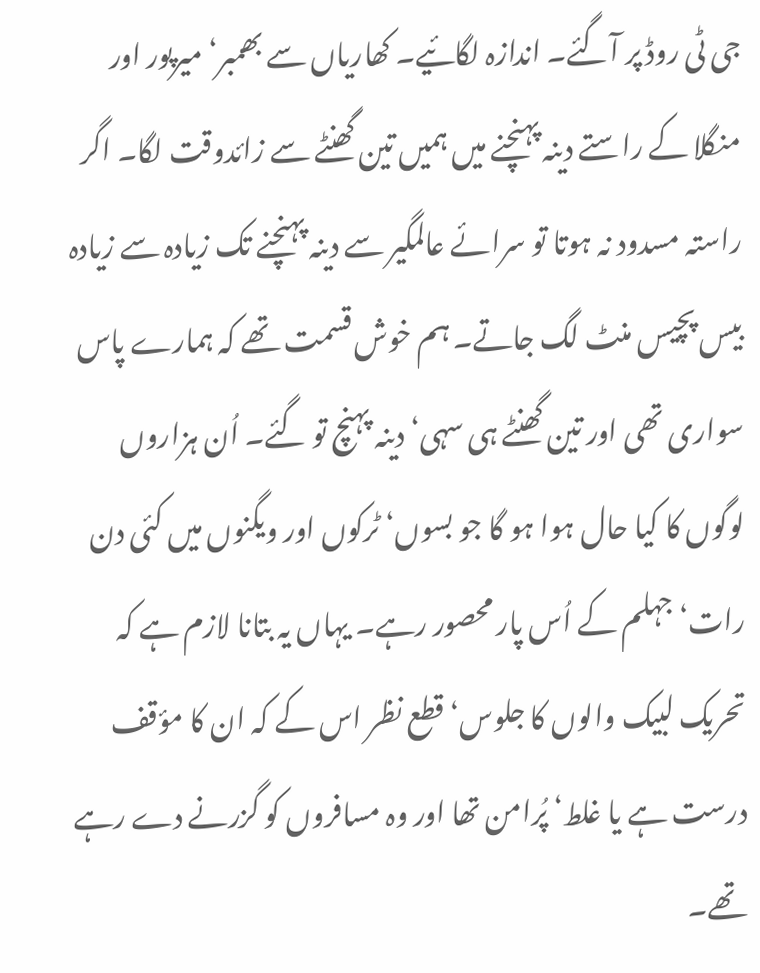جی ٹی روڈ پر آگئے۔ اندازہ لگائیے۔ کھاریاں سے بھمبر‘ میرپور اور منگلا کے راستے دینہ پہنچنے میں ہمیں تین گھنٹے سے زائدوقت لگا۔ اگر راستہ مسدود نہ ہوتا تو سرائے عالمگیر سے دینہ پہنچنے تک زیادہ سے زیادہ بیس پچیس منٹ لگ جاتے۔ ہم خوش قسمت تھے کہ ہمارے پاس سواری تھی اور تین گھنٹے ہی سہی‘ دینہ پہنچ تو گئے۔ اُن ہزاروں لوگوں کا کیا حال ہوا ہو گا جو بسوں‘ ٹرکوں اور ویگنوں میں کئی دن رات‘ جہلم کے اُس پار محصور رہے۔ یہاں یہ بتانا لازم ہے کہ تحریک لبیک والوں کا جلوس‘ قطع نظر اس کے کہ ان کا مؤقف درست ہے یا غلط‘ پُرامن تھا اور وہ مسافروں کو گزرنے دے رہے تھے۔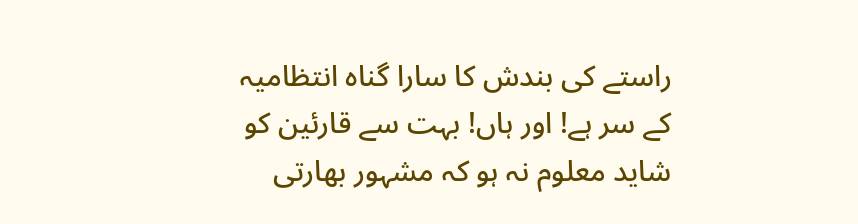راستے کی بندش کا سارا گناہ انتظامیہ کے سر ہے! اور ہاں! بہت سے قارئین کو شاید معلوم نہ ہو کہ مشہور بھارتی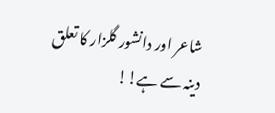شاعر اور دانشور گلزار کا تعلق دینہ سے ہے!!